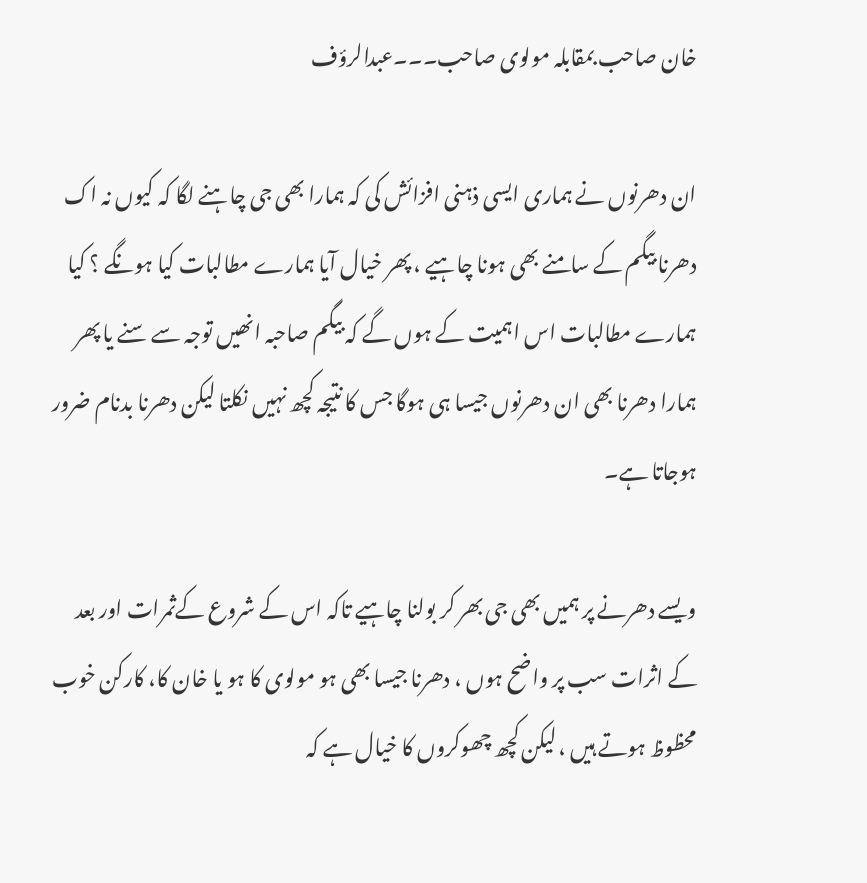خان صاحب بمقابلہ مولوی صاحب۔۔۔عبدالرؤف

ان دھرنوں نے ہماری ایسی ذہنی افزائش کی کہ ہمارا بھی جی چاہنے لگا کہ کیوں نہ اک دھرنا بیگم کے سامنے بھی ہونا چاہیے ، پھر خیال آیا ہمارے مطالبات کیا ہونگے ؟ کیا ہمارے مطالبات اس اہمیت کے ہوں گے کہ بیگم صاحبہ انھیں توجہ سے سنے یا پھر ہمارا دھرنا بھی ان دھرنوں جیسا ہی ہوگا جس کا نتیجہ کچھ نہیں نکلتا لیکن دھرنا بدنام ضرور ہوجاتا ہے۔

ویسے دھرنے پر ہمیں بھی جی بھر کر بولنا چاہیے تاکہ اس کے شروع کےثمرات اور بعد کے اثرات سب پر واضح ہوں ، دھرنا جیسا بھی ہو مولوی کا ہو یا خان کا، کارکن خوب محظوظ ہوتے ہیں ، لیکن کچھ چھوکروں کا خیال ہے کہ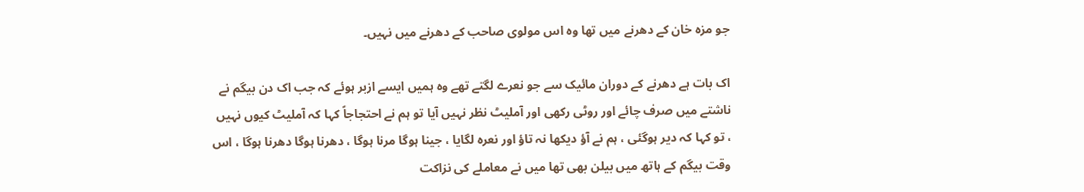جو مزہ خان کے دھرنے میں تھا وہ اس مولوی صاحب کے دھرنے میں نہیں۔

اک بات ہے دھرنے کے دوران مائیک سے جو نعرے لگتے تھے وہ ہمیں ایسے ازبر ہوئے کہ جب اک دن بیگم نے ناشتے میں صرف چائے اور روٹی رکھی اور آملیٹ نظر نہیں آیا تو ہم نے احتجاجاً کہا کہ آملیٹ کیوں نہیں ، تو کہا کہ دیر ہوگئی ، ہم نے آؤ دیکھا نہ تاؤ اور نعرہ لگایا ، جینا ہوگا مرنا ہوگا ، دھرنا ہوگا دھرنا ہوگا ، اس وقت بیگم کے ہاتھ میں بیلن بھی تھا میں نے معاملے کی نزاکت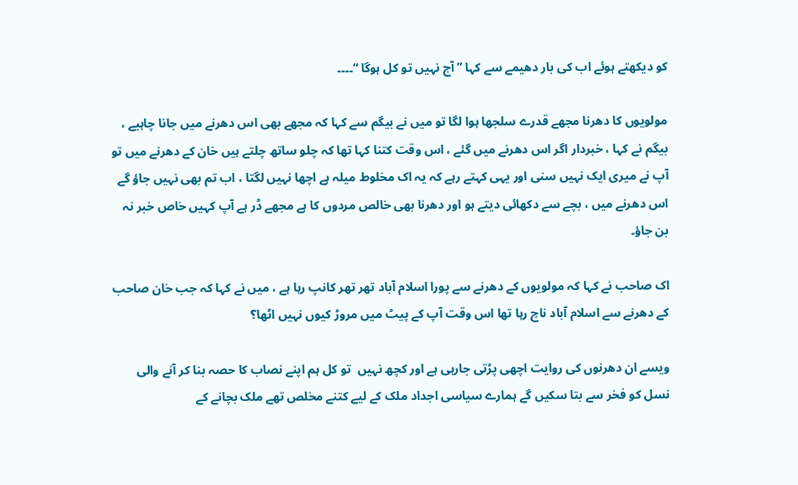کو دیکھتے ہوئے اب کی بار دھیمے سے کہا ” آج نہیں تو کل ہوگا “۔۔۔۔

مولویوں کا دھرنا مجھے قدرے سلجھا ہوا لگا تو میں نے بیگم سے کہا کہ مجھے بھی اس دھرنے میں جانا چاہیے ، بیگم نے کہا ، خبردار اگر اس دھرنے میں گئے ، اس وقت کتنا کہا تھا کہ چلو ساتھ چلتے ہیں خان کے دھرنے میں تو آپ نے میری ایک نہیں سنی اور یہی کہتے رہے کہ یہ اک مخلوط میلہ ہے اچھا نہیں لگتا ، اب تم بھی نہیں جاؤ گے اس دھرنے میں ، بچے سے دکھائی دیتے ہو اور دھرنا بھی خالص مردوں کا ہے مجھے ڈر ہے آپ کہیں خاص خبر نہ بن جاؤ۔

اک صاحب نے کہا کہ مولویوں کے دھرنے سے پورا اسلام آباد تھر تھر کانپ رہا ہے ، میں نے کہا کہ جب خان صاحب کے دھرنے سے اسلام آباد ناچ رہا تھا اس وقت آپ کے پیٹ میں مروڑ کیوں نہیں اٹھا؟

ویسے ان دھرنوں کی روایت اچھی پڑتی جارہی ہے اور کچھ نہیں  تو کل ہم اپنے نصاب کا حصہ بنا کر آنے والی نسل کو فخر سے بتا سکیں گے ہمارے سیاسی اجداد ملک کے لیے کتنے مخلص تھے ملک بچانے کے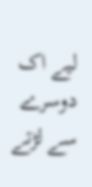لیے اک دوسرے سے لڑتے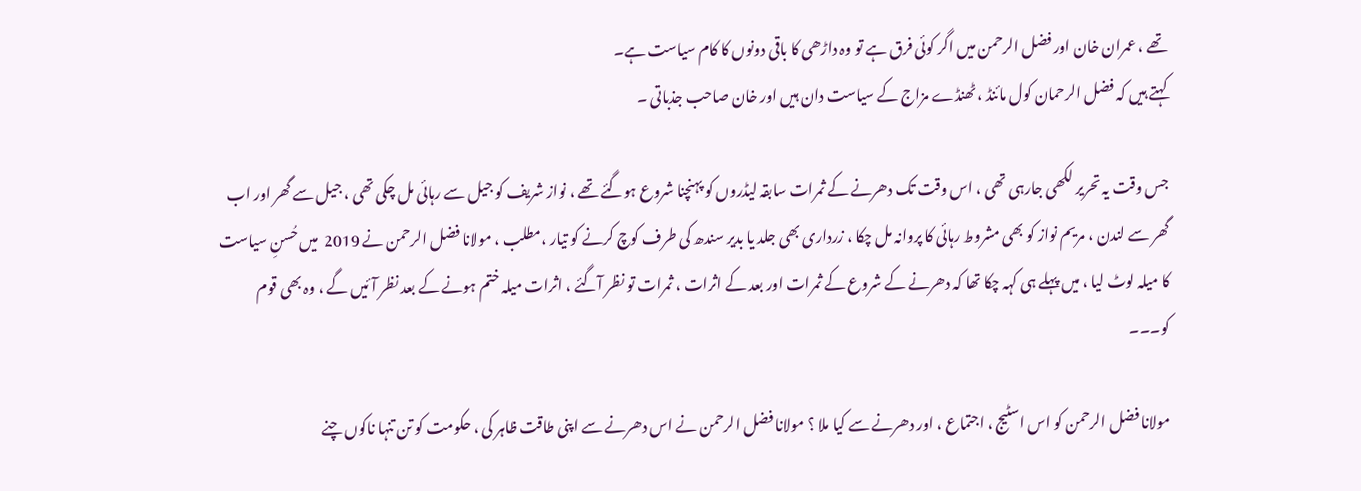تھے ، عمران خان اور فضل الرحمن میں اگر کوئی فرق ہے تو وہ داڑھی کا باقی دونوں کا کام سیاست ہے۔
کہتے ہیں کہ فضل الرحمان کول مائنڈ ، ٹھنڈے مزاج کے سیاست دان ہیں اور خان صاحب جذباتی ۔

جس وقت یہ تحریر لکھی جارہی تھی ، اس وقت تک دھرنے کے ثمرات سابقہ لیڈروں کو پہنچنا شروع ہوگئے تھے ، نواز شریف کو جیل سے رہائی مل چکی تھی ، جیل سے گھر اور اب گھر سے لندن ، مریم نواز کو بھی مشروط رہائی کا پروانہ مل چکا ، زرداری بھی جلد یا بدیر سندھ کی طرف کوچ کرنے کو تیار ،مطلب ، مولانا فضل الرحمن نے 2019  میں حُسنِ سیاست کا میلہ لوٹ لیا ، میں پہلے ہی کہہ چکا تھا کہ دھرنے کے شروع کے ثمرات اور بعد کے اثرات ، ثمرات تو نظر آگئے ، اثرات میلہ ختم ہونے کے بعد نظر آئیں گے ، وہ بھی قوم کو۔۔۔

مولانا فضل الرحمن کو اس اسٹیج ، اجتماع ، اور دھرنے سے کیا ملا ؟ مولانا فضل الرحمن نے اس دھرنے سے اپنی طاقت ظاہر کی ، حکومت کو تن تنہا ناکوں چنے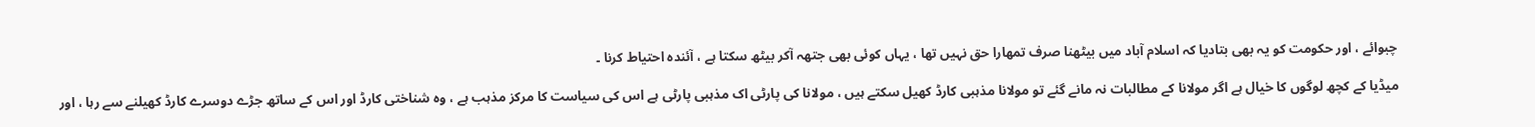چبوائے ، اور حکومت کو یہ بھی بتادیا کہ اسلام آباد میں بیٹھنا صرف تمھارا حق نہیں تھا ، یہاں کوئی بھی جتھہ آکر بیٹھ سکتا ہے ، آئندہ احتیاط کرنا ۔

میڈیا کے کچھ لوگوں کا خیال ہے اگر مولانا کے مطالبات نہ مانے گئے تو مولانا مذہبی کارڈ کھیل سکتے ہیں ، مولانا کی پارٹی اک مذہبی پارٹی ہے اس کی سیاست کا مرکز مذہب ہے ، وہ شناختی کارڈ اور اس کے ساتھ جڑے دوسرے کارڈ کھیلنے سے رہا ، اور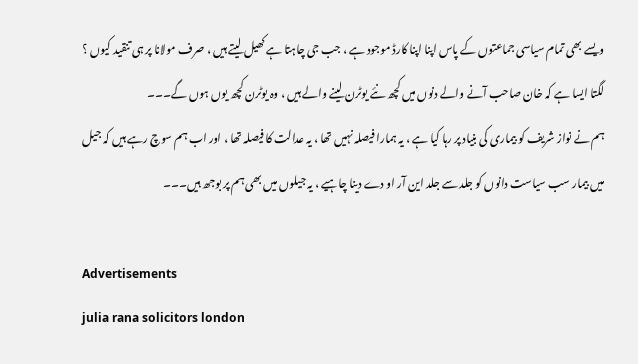ویسے بھی تمام سیاسی جماعتوں کے پاس اپنا اپنا کارڈ موجود ہے ، جب جی چاہتا ہے کھیل لیتے ہیں ، صرف مولانا پر ہی تنقید کیوں ؟
لگتا ایسا ہے کہ خان صاحب آنے والے دنوں میں کچھ نئے یوٹرن لینے والے ہیں ، وہ یوٹرن کچھ یوں ہوں گے۔۔۔
ہم نے نواز شریف کو بیماری کی بنیاد پر رہا کیا ہے ، یہ ہمارا فیصلہ نہیں تھا ، یہ عدالت کا فیصلہ تھا ، اور اب ہم سوچ رہے ہیں کہ جیل میں بیمار سب سیاست دانوں کو جلد سے جلد این آر او دے دینا چاہیے ، یہ جیلوں میں بھی ہم پر بوجھ ہیں۔۔۔

Advertisements
julia rana solicitors london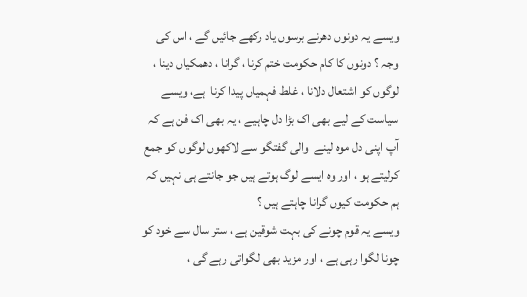ویسے یہ دونوں دھرنے برسوں یاد رکھے جائیں گے ، اس کی وجہ ؟ دونوں کا کام حکومت ختم کرنا ، گرانا ، دھمکیاں دینا ، لوگوں کو اشتعال دلانا ، غلط فہمیاں پیدا کرنا  ہے، ویسے سیاست کے لیے بھی اک بڑا دل چاہیے ، یہ بھی اک فن ہے کہ آپ اپنی دل موہ لینے  والی گفتگو سے لاکھوں لوگوں کو جمع کرلیتے ہو ، اور وہ ایسے لوگ ہوتے ہیں جو جانتے ہی نہیں کہ ہم حکومت کیوں گرانا چاہتے ہیں ؟
ویسے یہ قوم چونے کی بہت شوقین ہے ، ستر سال سے خود کو چونا لگوا رہی ہے ، اور مزید بھی لگواتی رہے گی ،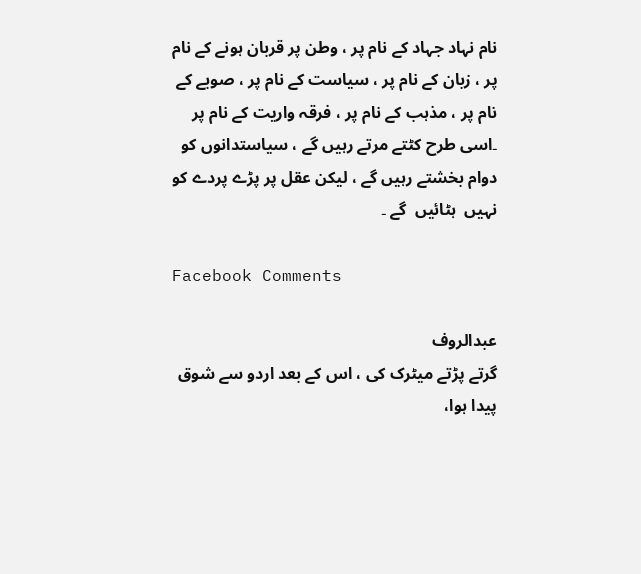نام نہاد جہاد کے نام پر ، وطن پر قربان ہونے کے نام پر ، زبان کے نام پر ، سیاست کے نام پر ، صوبے کے نام پر ، مذہب کے نام پر ، فرقہ واریت کے نام پر ۔اسی طرح کٹتے مرتے رہیں گے ، سیاستدانوں کو دوام بخشتے رہیں گے ، لیکن عقل پر پڑے پردے کو   نہیں  ہٹائیں  گے ۔

Facebook Comments

عبدالروف
گرتے پڑتے میٹرک کی ، اس کے بعد اردو سے شوق پیدا ہوا،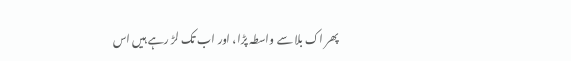پھر اک بلا سے واسطہ پڑا، اور اب تک لڑ رہے ہیں اس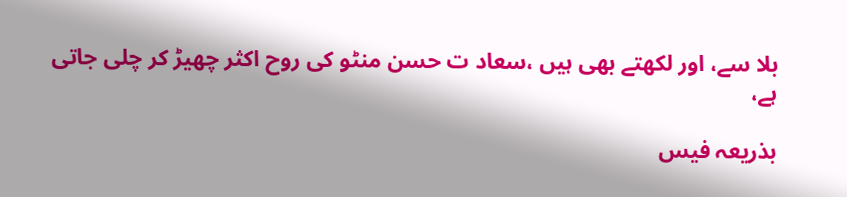بلا سے، اور لکھتے بھی ہیں ،سعاد ت حسن منٹو کی روح اکثر چھیڑ کر چلی جاتی ہے،

بذریعہ فیس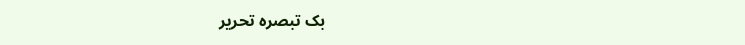بک تبصرہ تحریر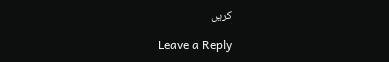کریں

Leave a Reply